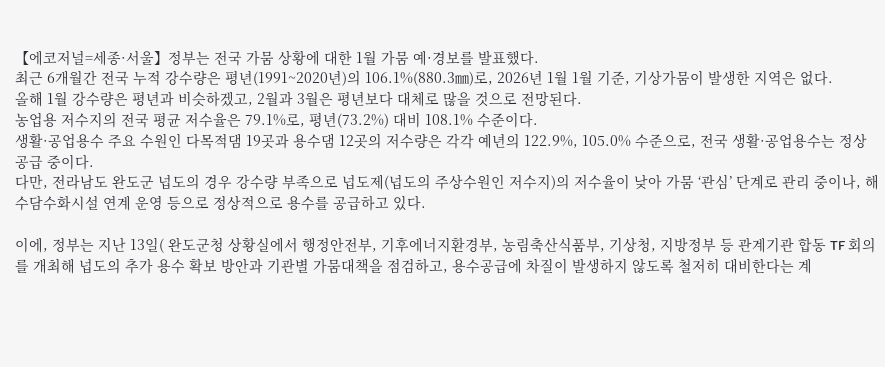【에코저널=세종·서울】정부는 전국 가뭄 상황에 대한 1월 가뭄 예·경보를 발표했다.
최근 6개월간 전국 누적 강수량은 평년(1991~2020년)의 106.1%(880.3㎜)로, 2026년 1월 1월 기준, 기상가뭄이 발생한 지역은 없다.
올해 1월 강수량은 평년과 비슷하겠고, 2월과 3월은 평년보다 대체로 많을 것으로 전망된다.
농업용 저수지의 전국 평균 저수율은 79.1%로, 평년(73.2%) 대비 108.1% 수준이다.
생활·공업용수 주요 수원인 다목적댐 19곳과 용수댐 12곳의 저수량은 각각 예년의 122.9%, 105.0% 수준으로, 전국 생활·공업용수는 정상 공급 중이다.
다만, 전라남도 완도군 넙도의 경우 강수량 부족으로 넙도제(넙도의 주상수원인 저수지)의 저수율이 낮아 가뭄 ‘관심’ 단계로 관리 중이나, 해수담수화시설 연계 운영 등으로 정상적으로 용수를 공급하고 있다.

이에, 정부는 지난 13일( 완도군청 상황실에서 행정안전부, 기후에너지환경부, 농림축산식품부, 기상청, 지방정부 등 관계기관 합동 TF 회의를 개최해 넙도의 추가 용수 확보 방안과 기관별 가뭄대책을 점검하고, 용수공급에 차질이 발생하지 않도록 철저히 대비한다는 계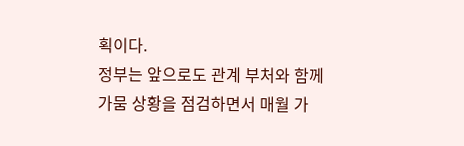획이다.
정부는 앞으로도 관계 부처와 함께 가뭄 상황을 점검하면서 매월 가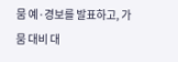뭄 예·경보를 발표하고, 가뭄 대비 대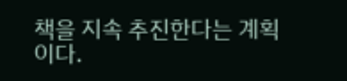책을 지속 추진한다는 계획이다.